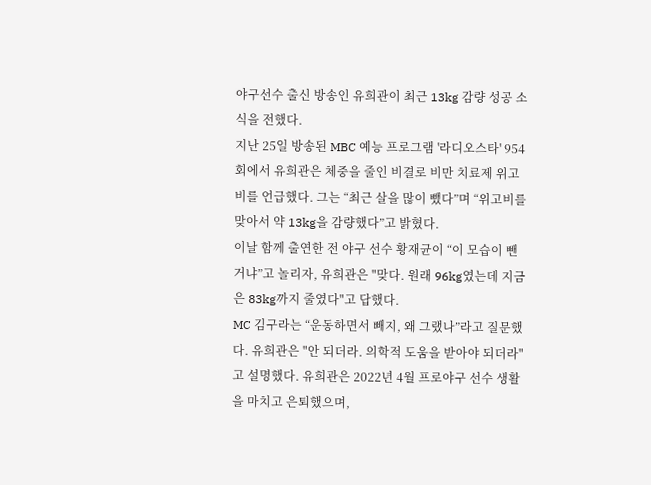야구선수 출신 방송인 유희관이 최근 13kg 감량 성공 소식을 전했다.
지난 25일 방송된 MBC 예능 프로그램 '라디오스타' 954회에서 유희관은 체중을 줄인 비결로 비만 치료제 위고비를 언급했다. 그는 “최근 살을 많이 뺐다”며 “위고비를 맞아서 약 13kg을 감량했다”고 밝혔다.
이날 함께 출연한 전 야구 선수 황재균이 “이 모습이 뺀거냐”고 놀리자, 유희관은 "맞다. 원래 96kg였는데 지금은 83kg까지 줄였다"고 답했다.
MC 김구라는 “운동하면서 빼지, 왜 그랬나”라고 질문했다. 유희관은 "안 되더라. 의학적 도움을 받아야 되더라"고 설명했다. 유희관은 2022년 4월 프로야구 선수 생활을 마치고 은퇴했으며,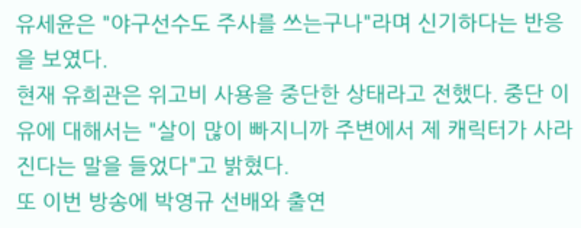유세윤은 "야구선수도 주사를 쓰는구나"라며 신기하다는 반응을 보였다.
현재 유희관은 위고비 사용을 중단한 상태라고 전했다. 중단 이유에 대해서는 "살이 많이 빠지니까 주변에서 제 캐릭터가 사라진다는 말을 들었다"고 밝혔다.
또 이번 방송에 박영규 선배와 출연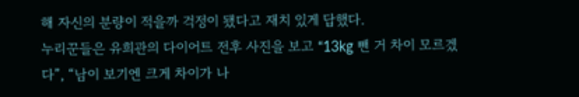해 자신의 분량이 적을까 걱정이 됐다고 재치 있게 답했다.
누리꾼들은 유희관의 다이어트 전후 사진을 보고 “13kg 뺀 거 차이 모르겠다”, “남이 보기엔 크게 차이가 나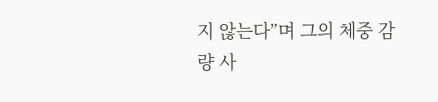지 않는다”며 그의 체중 감량 사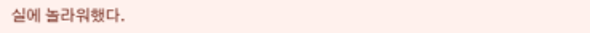실에 놀라워했다.